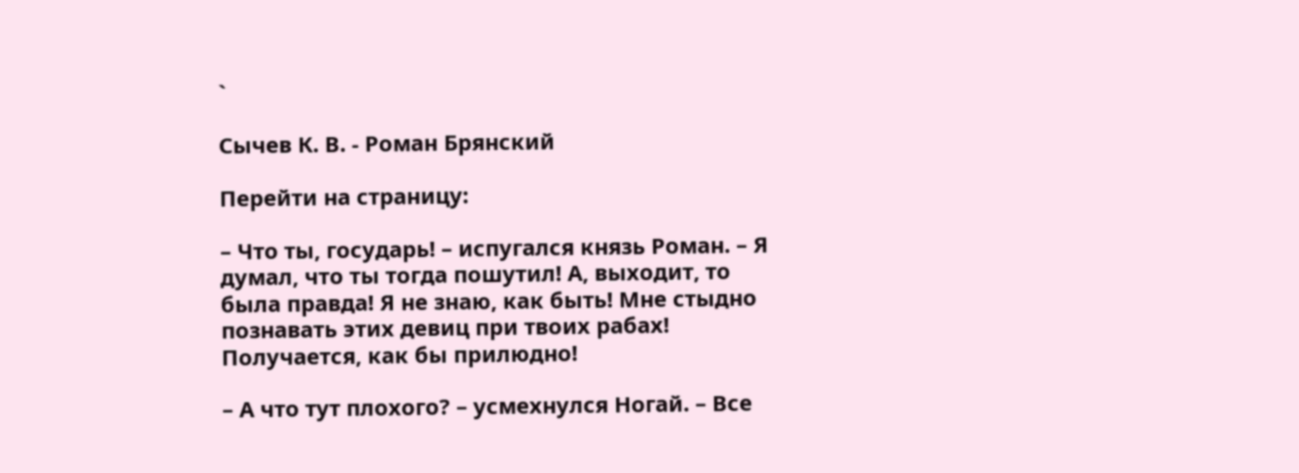`

Сычев К. В. - Роман Брянский

Перейти на страницу:

– Что ты, государь! – испугался князь Роман. – Я думал, что ты тогда пошутил! А, выходит, то была правда! Я не знаю, как быть! Мне стыдно познавать этих девиц при твоих рабах! Получается, как бы прилюдно!

– А что тут плохого? – усмехнулся Ногай. – Все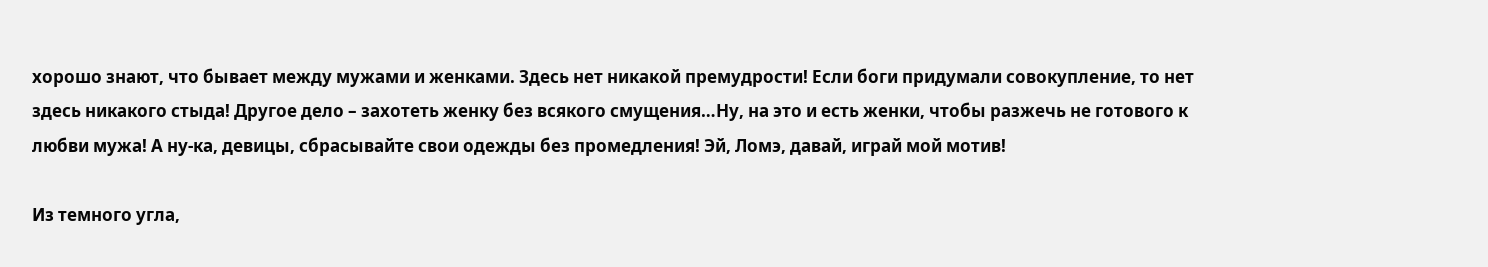хорошо знают, что бывает между мужами и женками. Здесь нет никакой премудрости! Если боги придумали совокупление, то нет здесь никакого стыда! Другое дело – захотеть женку без всякого смущения…Ну, на это и есть женки, чтобы разжечь не готового к любви мужа! А ну-ка, девицы, сбрасывайте свои одежды без промедления! Эй, Ломэ, давай, играй мой мотив!

Из темного угла,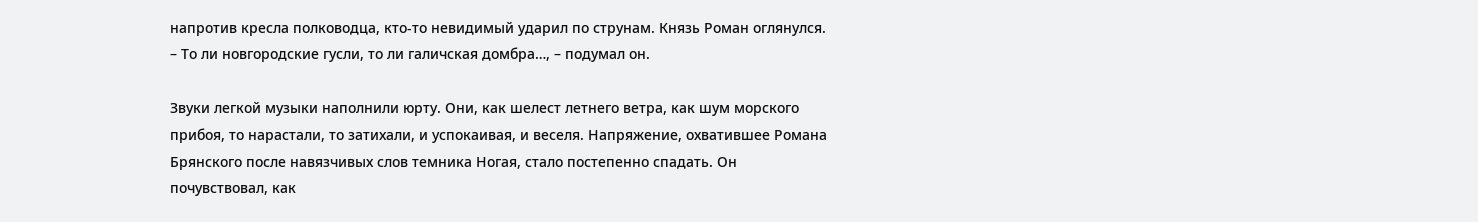напротив кресла полководца, кто-то невидимый ударил по струнам. Князь Роман оглянулся. – То ли новгородские гусли, то ли галичская домбра…, – подумал он.

Звуки легкой музыки наполнили юрту. Они, как шелест летнего ветра, как шум морского прибоя, то нарастали, то затихали, и успокаивая, и веселя. Напряжение, охватившее Романа Брянского после навязчивых слов темника Ногая, стало постепенно спадать. Он почувствовал, как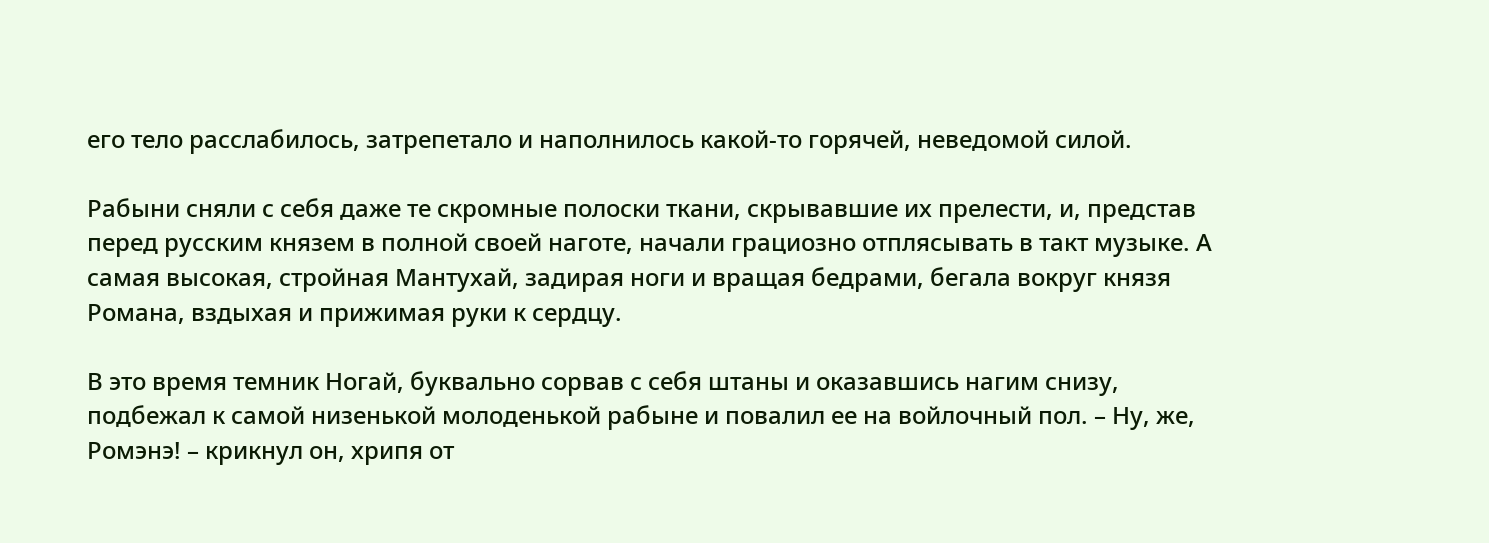его тело расслабилось, затрепетало и наполнилось какой-то горячей, неведомой силой.

Рабыни сняли с себя даже те скромные полоски ткани, скрывавшие их прелести, и, представ перед русским князем в полной своей наготе, начали грациозно отплясывать в такт музыке. А самая высокая, стройная Мантухай, задирая ноги и вращая бедрами, бегала вокруг князя Романа, вздыхая и прижимая руки к сердцу.

В это время темник Ногай, буквально сорвав с себя штаны и оказавшись нагим снизу, подбежал к самой низенькой молоденькой рабыне и повалил ее на войлочный пол. – Ну, же, Ромэнэ! – крикнул он, хрипя от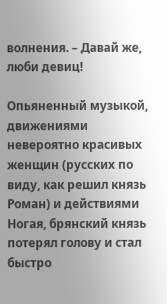волнения. – Давай же, люби девиц!

Опьяненный музыкой, движениями невероятно красивых женщин (русских по виду, как решил князь Роман) и действиями Ногая, брянский князь потерял голову и стал быстро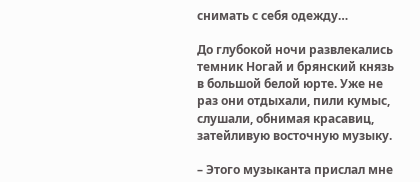снимать с себя одежду…

До глубокой ночи развлекались темник Ногай и брянский князь в большой белой юрте. Уже не раз они отдыхали, пили кумыс, слушали, обнимая красавиц, затейливую восточную музыку.

– Этого музыканта прислал мне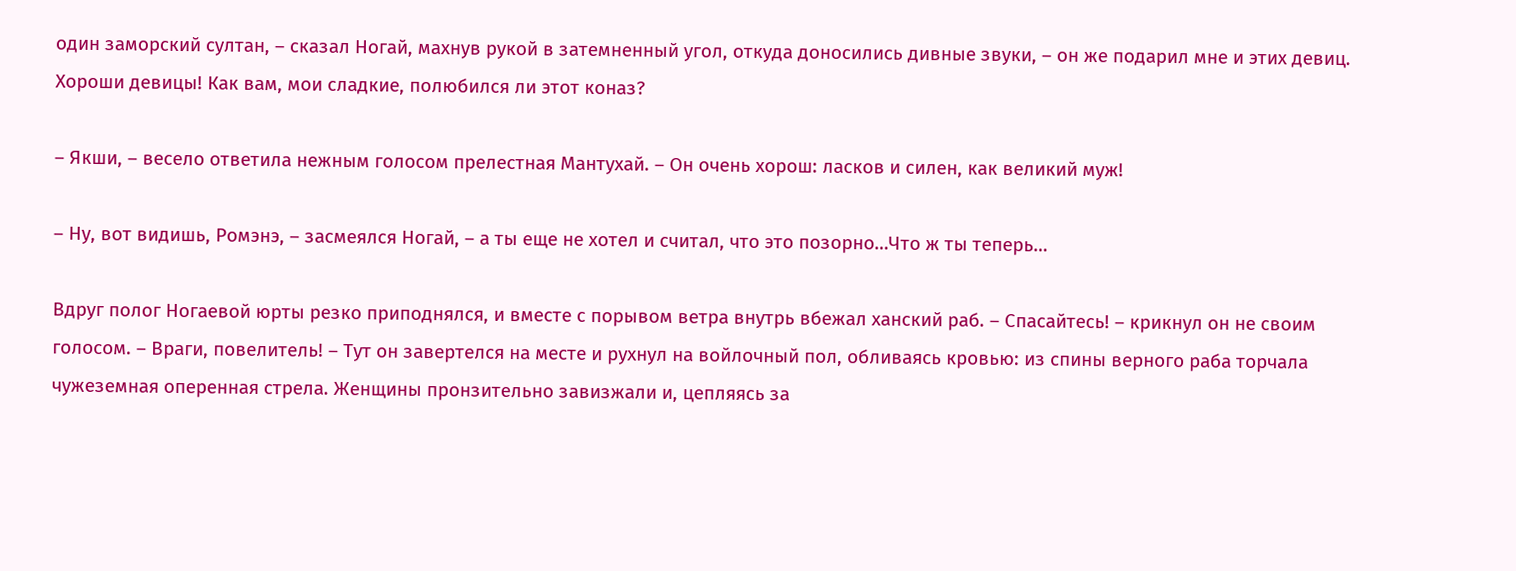один заморский султан, – сказал Ногай, махнув рукой в затемненный угол, откуда доносились дивные звуки, – он же подарил мне и этих девиц. Хороши девицы! Как вам, мои сладкие, полюбился ли этот коназ?

– Якши, – весело ответила нежным голосом прелестная Мантухай. – Он очень хорош: ласков и силен, как великий муж!

– Ну, вот видишь, Ромэнэ, – засмеялся Ногай, – а ты еще не хотел и считал, что это позорно…Что ж ты теперь…

Вдруг полог Ногаевой юрты резко приподнялся, и вместе с порывом ветра внутрь вбежал ханский раб. – Спасайтесь! – крикнул он не своим голосом. – Враги, повелитель! – Тут он завертелся на месте и рухнул на войлочный пол, обливаясь кровью: из спины верного раба торчала чужеземная оперенная стрела. Женщины пронзительно завизжали и, цепляясь за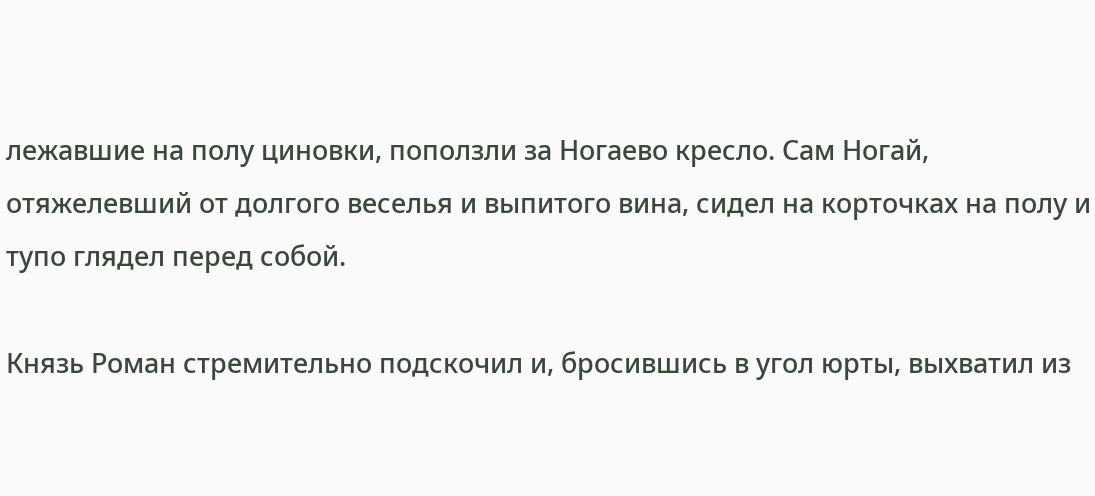лежавшие на полу циновки, поползли за Ногаево кресло. Сам Ногай, отяжелевший от долгого веселья и выпитого вина, сидел на корточках на полу и тупо глядел перед собой.

Князь Роман стремительно подскочил и, бросившись в угол юрты, выхватил из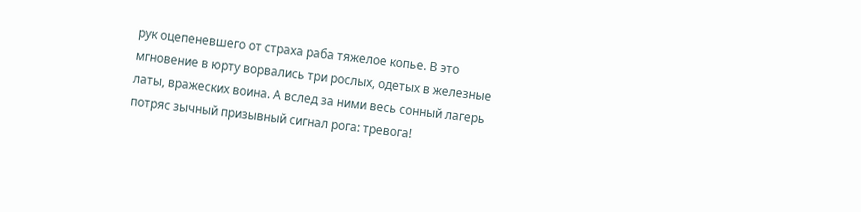рук оцепеневшего от страха раба тяжелое копье. В это мгновение в юрту ворвались три рослых, одетых в железные латы, вражеских воина. А вслед за ними весь сонный лагерь потряс зычный призывный сигнал рога: тревога!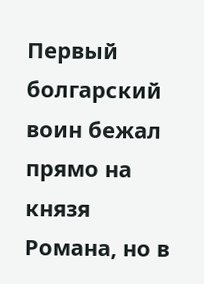Первый болгарский воин бежал прямо на князя Романа, но в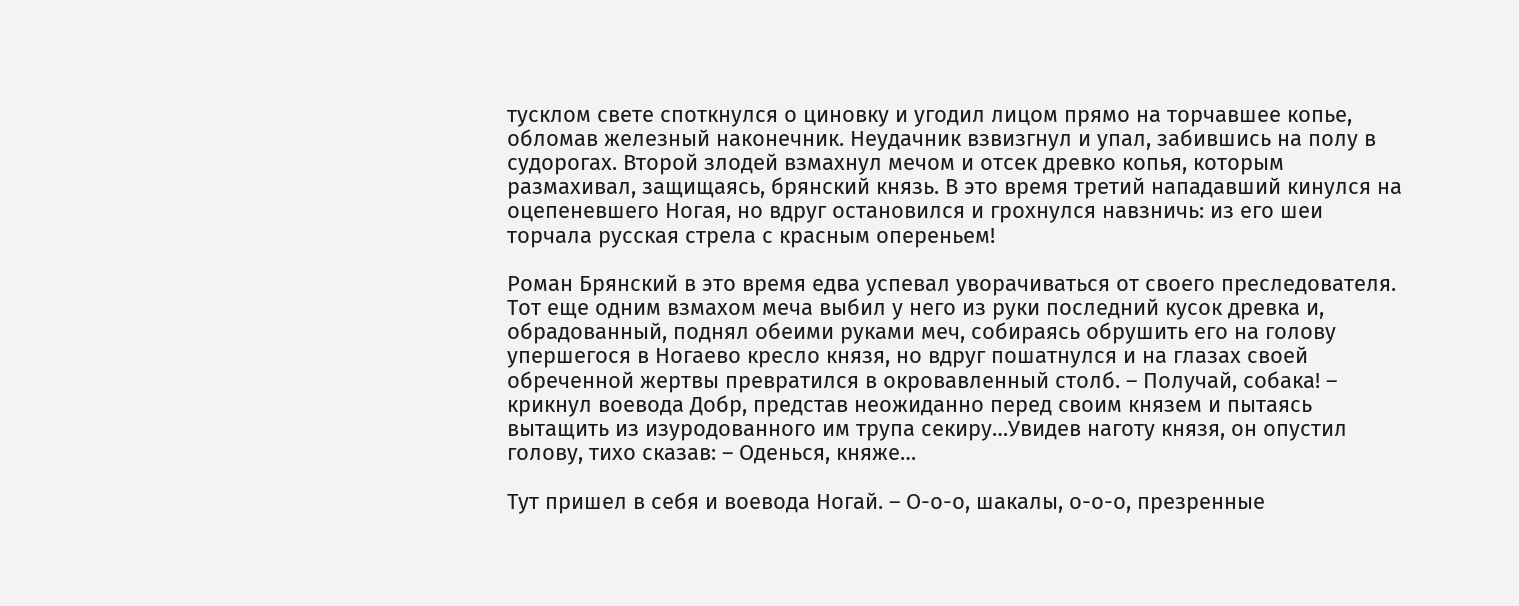тусклом свете споткнулся о циновку и угодил лицом прямо на торчавшее копье, обломав железный наконечник. Неудачник взвизгнул и упал, забившись на полу в судорогах. Второй злодей взмахнул мечом и отсек древко копья, которым размахивал, защищаясь, брянский князь. В это время третий нападавший кинулся на оцепеневшего Ногая, но вдруг остановился и грохнулся навзничь: из его шеи торчала русская стрела с красным опереньем!

Роман Брянский в это время едва успевал уворачиваться от своего преследователя. Тот еще одним взмахом меча выбил у него из руки последний кусок древка и, обрадованный, поднял обеими руками меч, собираясь обрушить его на голову упершегося в Ногаево кресло князя, но вдруг пошатнулся и на глазах своей обреченной жертвы превратился в окровавленный столб. – Получай, собака! – крикнул воевода Добр, представ неожиданно перед своим князем и пытаясь вытащить из изуродованного им трупа секиру…Увидев наготу князя, он опустил голову, тихо сказав: – Оденься, княже…

Тут пришел в себя и воевода Ногай. – О-о-о, шакалы, о-о-о, презренные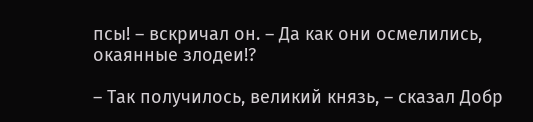псы! – вскричал он. – Да как они осмелились, окаянные злодеи!?

– Так получилось, великий князь, – сказал Добр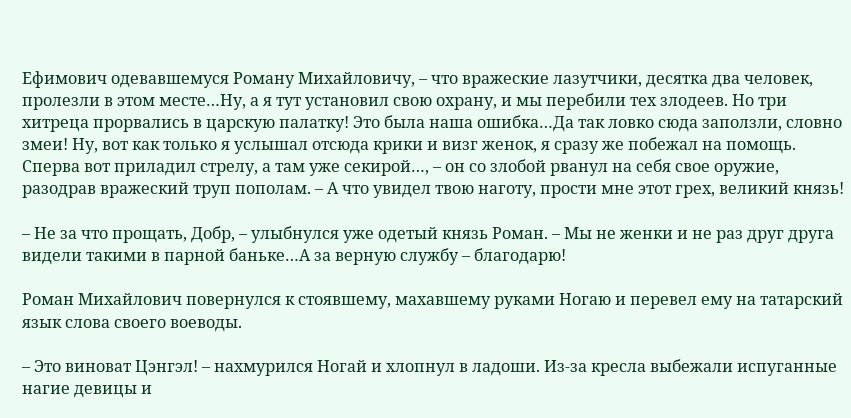Ефимович одевавшемуся Роману Михайловичу, – что вражеские лазутчики, десятка два человек, пролезли в этом месте…Ну, а я тут установил свою охрану, и мы перебили тех злодеев. Но три хитреца прорвались в царскую палатку! Это была наша ошибка…Да так ловко сюда заползли, словно змеи! Ну, вот как только я услышал отсюда крики и визг женок, я сразу же побежал на помощь. Сперва вот приладил стрелу, а там уже секирой…, – он со злобой рванул на себя свое оружие, разодрав вражеский труп пополам. – А что увидел твою наготу, прости мне этот грех, великий князь!

– Не за что прощать, Добр, – улыбнулся уже одетый князь Роман. – Мы не женки и не раз друг друга видели такими в парной баньке…А за верную службу – благодарю!

Роман Михайлович повернулся к стоявшему, махавшему руками Ногаю и перевел ему на татарский язык слова своего воеводы.

– Это виноват Цэнгэл! – нахмурился Ногай и хлопнул в ладоши. Из-за кресла выбежали испуганные нагие девицы и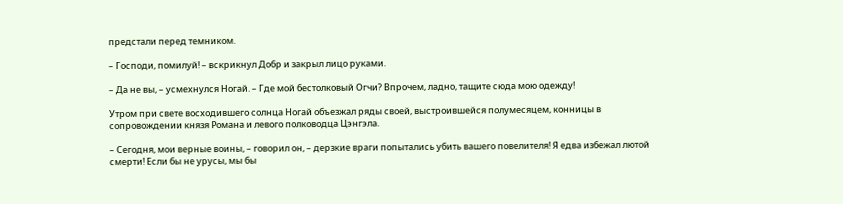предстали перед темником.

– Господи, помилуй! – вскрикнул Добр и закрыл лицо руками.

– Да не вы, – усмехнулся Ногай. – Где мой бестолковый Огчи? Впрочем, ладно, тащите сюда мою одежду!

Утром при свете восходившего солнца Ногай объезжал ряды своей, выстроившейся полумесяцем, конницы в сопровождении князя Романа и левого полководца Цэнгэла.

– Сегодня, мои верные воины, – говорил он, – дерзкие враги попытались убить вашего повелителя! Я едва избежал лютой смерти! Если бы не урусы, мы бы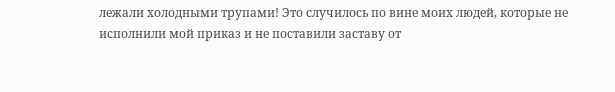лежали холодными трупами! Это случилось по вине моих людей, которые не исполнили мой приказ и не поставили заставу от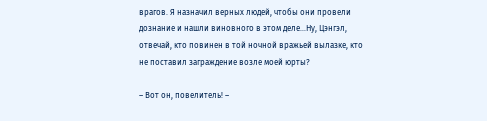врагов. Я назначил верных людей, чтобы они провели дознание и нашли виновного в этом деле…Ну, Цэнгэл, отвечай, кто повинен в той ночной вражьей вылазке, кто не поставил заграждение возле моей юрты?

– Вот он, повелитель! –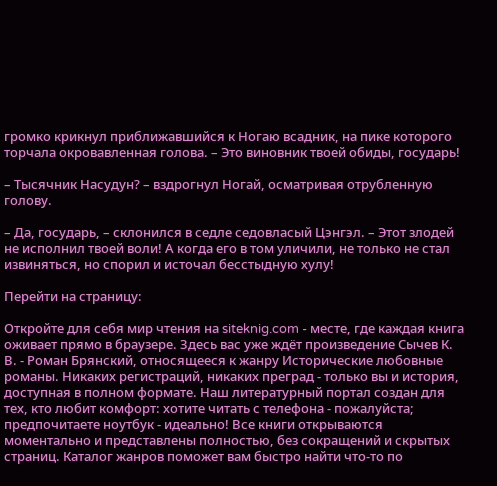громко крикнул приближавшийся к Ногаю всадник, на пике которого торчала окровавленная голова. – Это виновник твоей обиды, государь!

– Тысячник Насудун? – вздрогнул Ногай, осматривая отрубленную голову.

– Да, государь, – склонился в седле седовласый Цэнгэл. – Этот злодей не исполнил твоей воли! А когда его в том уличили, не только не стал извиняться, но спорил и источал бесстыдную хулу!

Перейти на страницу:

Откройте для себя мир чтения на siteknig.com - месте, где каждая книга оживает прямо в браузере. Здесь вас уже ждёт произведение Сычев К. В. - Роман Брянский, относящееся к жанру Исторические любовные романы. Никаких регистраций, никаких преград - только вы и история, доступная в полном формате. Наш литературный портал создан для тех, кто любит комфорт: хотите читать с телефона - пожалуйста; предпочитаете ноутбук - идеально! Все книги открываются моментально и представлены полностью, без сокращений и скрытых страниц. Каталог жанров поможет вам быстро найти что-то по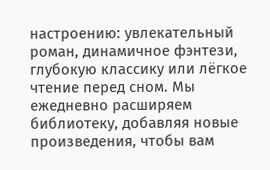настроению: увлекательный роман, динамичное фэнтези, глубокую классику или лёгкое чтение перед сном. Мы ежедневно расширяем библиотеку, добавляя новые произведения, чтобы вам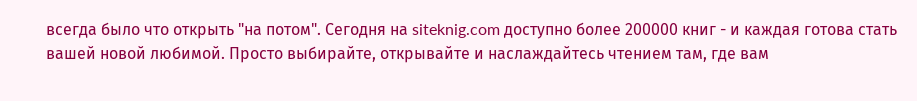всегда было что открыть "на потом". Сегодня на siteknig.com доступно более 200000 книг - и каждая готова стать вашей новой любимой. Просто выбирайте, открывайте и наслаждайтесь чтением там, где вам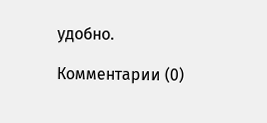удобно.

Комментарии (0)